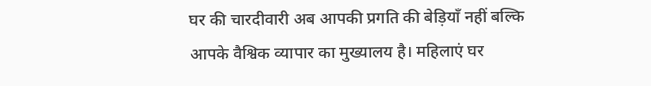घर की चारदीवारी अब आपकी प्रगति की बेड़ियाँ नहीं बल्कि आपके वैश्विक व्यापार का मुख्यालय है। महिलाएं घर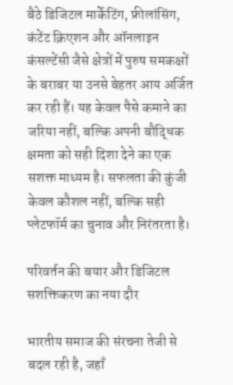बैठे डिजिटल मार्केटिंग, फ्रीलांसिंग, कंटेंट क्रिएशन और ऑनलाइन कंसल्टेंसी जैसे क्षेत्रों में पुरुष समकक्षों के बराबर या उनसे बेहतर आय अर्जित कर रही हैं। यह केवल पैसे कमाने का जरिया नहीं, बल्कि अपनी बौद्धिक क्षमता को सही दिशा देने का एक सशक्त माध्यम है। सफलता की कुंजी केवल कौशल नहीं, बल्कि सही प्लेटफॉर्म का चुनाव और निरंतरता है।

परिवर्तन की बयार और डिजिटल सशक्तिकरण का नया दौर

भारतीय समाज की संरचना तेजी से बदल रही है, जहाँ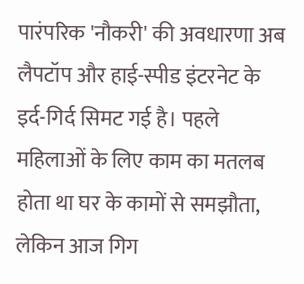पारंपरिक 'नौकरी' की अवधारणा अब लैपटॉप और हाई-स्पीड इंटरनेट के इर्द-गिर्द सिमट गई है। पहले महिलाओं के लिए काम का मतलब होता था घर के कामों से समझौता, लेकिन आज गिग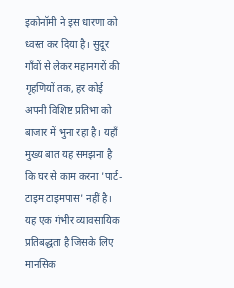इकोनॉमी ने इस धारणा को ध्वस्त कर दिया है। सुदूर गाँवों से लेकर महानगरों की गृहणियों तक, हर कोई अपनी विशिष्ट प्रतिभा को बाजार में भुना रहा है। यहाँ मुख्य बात यह समझना है कि घर से काम करना 'पार्ट-टाइम टाइमपास' नहीं है। यह एक गंभीर व्यावसायिक प्रतिबद्धता है जिसके लिए मानसिक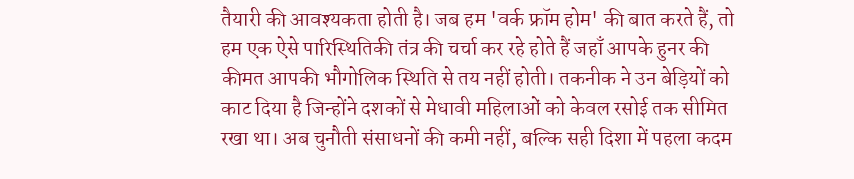तैयारी की आवश्यकता होती है। जब हम 'वर्क फ्रॉम होम' की बात करते हैं, तो हम एक ऐसे पारिस्थितिकी तंत्र की चर्चा कर रहे होते हैं जहाँ आपके हुनर की कीमत आपकी भौगोलिक स्थिति से तय नहीं होती। तकनीक ने उन बेड़ियों को काट दिया है जिन्होंने दशकों से मेधावी महिलाओं को केवल रसोई तक सीमित रखा था। अब चुनौती संसाधनों की कमी नहीं, बल्कि सही दिशा में पहला कदम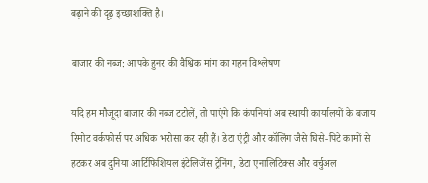बढ़ाने की दृढ़ इच्छाशक्ति है।

बाजार की नब्ज: आपके हुनर की वैश्विक मांग का गहन विश्लेषण

यदि हम मौजूदा बाजार की नब्ज टटोलें, तो पाएंगे कि कंपनियां अब स्थायी कार्यालयों के बजाय रिमोट वर्कफोर्स पर अधिक भरोसा कर रही हैं। डेटा एंट्री और कॉलिंग जैसे घिसे-पिटे कामों से हटकर अब दुनिया आर्टिफिशियल इंटेलिजेंस ट्रेनिंग, डेटा एनालिटिक्स और वर्चुअल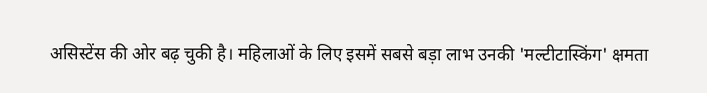असिस्टेंस की ओर बढ़ चुकी है। महिलाओं के लिए इसमें सबसे बड़ा लाभ उनकी 'मल्टीटास्किंग' क्षमता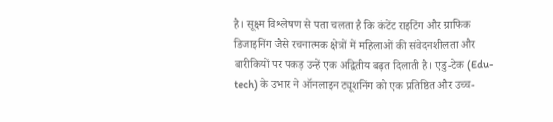है। सूक्ष्म विश्लेषण से पता चलता है कि कंटेंट राइटिंग और ग्राफिक डिजाइनिंग जैसे रचनात्मक क्षेत्रों में महिलाओं की संवेदनशीलता और बारीकियों पर पकड़ उन्हें एक अद्वितीय बढ़त दिलाती है। एडु-टेक (Edu-tech) के उभार ने ऑनलाइन ट्यूशनिंग को एक प्रतिष्ठित और उच्च-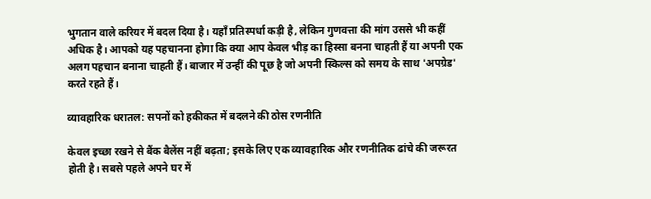भुगतान वाले करियर में बदल दिया है। यहाँ प्रतिस्पर्धा कड़ी है, लेकिन गुणवत्ता की मांग उससे भी कहीं अधिक है। आपको यह पहचानना होगा कि क्या आप केवल भीड़ का हिस्सा बनना चाहती हैं या अपनी एक अलग पहचान बनाना चाहती हैं। बाजार में उन्हीं की पूछ है जो अपनी स्किल्स को समय के साथ 'अपग्रेड' करते रहते हैं।

व्यावहारिक धरातल: सपनों को हकीकत में बदलने की ठोस रणनीति

केवल इच्छा रखने से बैंक बैलेंस नहीं बढ़ता; इसके लिए एक व्यावहारिक और रणनीतिक ढांचे की जरूरत होती है। सबसे पहले अपने घर में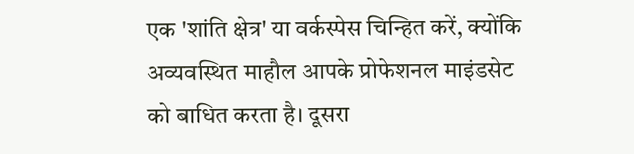एक 'शांति क्षेत्र' या वर्कस्पेस चिन्हित करें, क्योंकि अव्यवस्थित माहौल आपके प्रोफेशनल माइंडसेट को बाधित करता है। दूसरा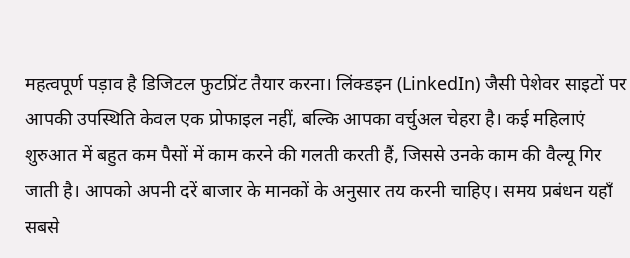महत्वपूर्ण पड़ाव है डिजिटल फुटप्रिंट तैयार करना। लिंक्डइन (LinkedIn) जैसी पेशेवर साइटों पर आपकी उपस्थिति केवल एक प्रोफाइल नहीं, बल्कि आपका वर्चुअल चेहरा है। कई महिलाएं शुरुआत में बहुत कम पैसों में काम करने की गलती करती हैं, जिससे उनके काम की वैल्यू गिर जाती है। आपको अपनी दरें बाजार के मानकों के अनुसार तय करनी चाहिए। समय प्रबंधन यहाँ सबसे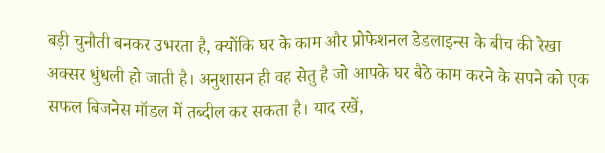बड़ी चुनौती बनकर उभरता है, क्योंकि घर के काम और प्रोफेशनल डेडलाइन्स के बीच की रेखा अक्सर धुंधली हो जाती है। अनुशासन ही वह सेतु है जो आपके घर बैठे काम करने के सपने को एक सफल बिजनेस मॉडल में तब्दील कर सकता है। याद रखें,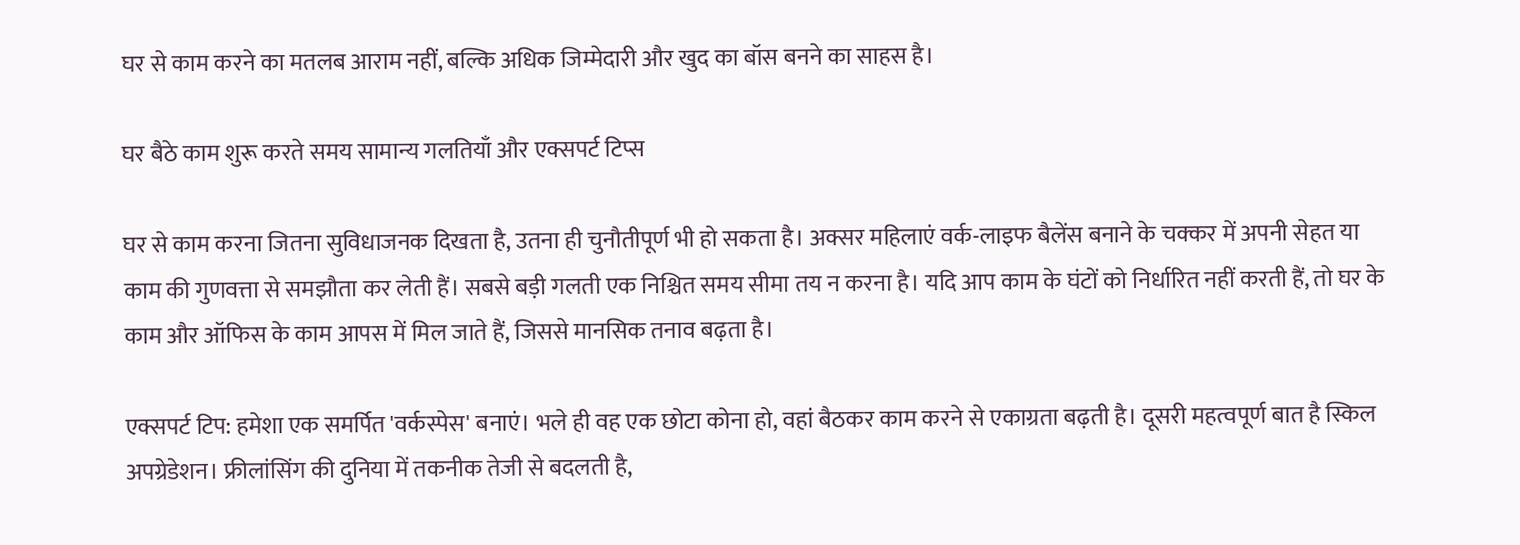घर से काम करने का मतलब आराम नहीं, बल्कि अधिक जिम्मेदारी और खुद का बॉस बनने का साहस है।

घर बैठे काम शुरू करते समय सामान्य गलतियाँ और एक्सपर्ट टिप्स

घर से काम करना जितना सुविधाजनक दिखता है, उतना ही चुनौतीपूर्ण भी हो सकता है। अक्सर महिलाएं वर्क-लाइफ बैलेंस बनाने के चक्कर में अपनी सेहत या काम की गुणवत्ता से समझौता कर लेती हैं। सबसे बड़ी गलती एक निश्चित समय सीमा तय न करना है। यदि आप काम के घंटों को निर्धारित नहीं करती हैं, तो घर के काम और ऑफिस के काम आपस में मिल जाते हैं, जिससे मानसिक तनाव बढ़ता है।

एक्सपर्ट टिप: हमेशा एक समर्पित 'वर्कस्पेस' बनाएं। भले ही वह एक छोटा कोना हो, वहां बैठकर काम करने से एकाग्रता बढ़ती है। दूसरी महत्वपूर्ण बात है स्किल अपग्रेडेशन। फ्रीलांसिंग की दुनिया में तकनीक तेजी से बदलती है,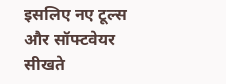इसलिए नए टूल्स और सॉफ्टवेयर सीखते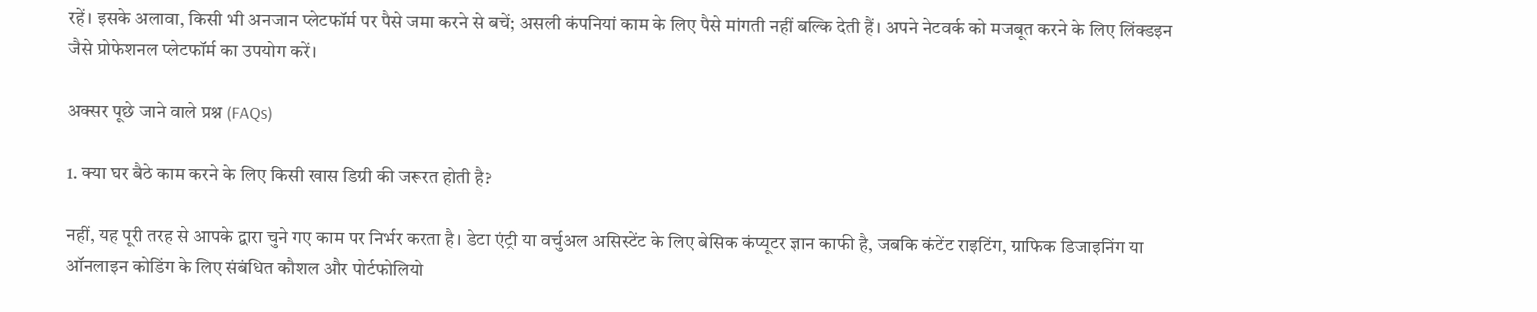रहें। इसके अलावा, किसी भी अनजान प्लेटफॉर्म पर पैसे जमा करने से बचें; असली कंपनियां काम के लिए पैसे मांगती नहीं बल्कि देती हैं। अपने नेटवर्क को मजबूत करने के लिए लिंक्डइन जैसे प्रोफेशनल प्लेटफॉर्म का उपयोग करें।

अक्सर पूछे जाने वाले प्रश्न (FAQs)

1. क्या घर बैठे काम करने के लिए किसी खास डिग्री की जरूरत होती है?

नहीं, यह पूरी तरह से आपके द्वारा चुने गए काम पर निर्भर करता है। डेटा एंट्री या वर्चुअल असिस्टेंट के लिए बेसिक कंप्यूटर ज्ञान काफी है, जबकि कंटेंट राइटिंग, ग्राफिक डिजाइनिंग या ऑनलाइन कोडिंग के लिए संबंधित कौशल और पोर्टफोलियो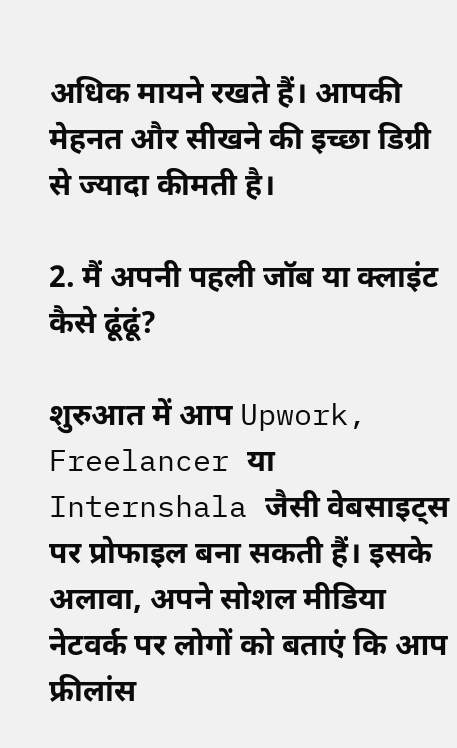अधिक मायने रखते हैं। आपकी मेहनत और सीखने की इच्छा डिग्री से ज्यादा कीमती है।

2. मैं अपनी पहली जॉब या क्लाइंट कैसे ढूंढूं?

शुरुआत में आप Upwork, Freelancer या Internshala जैसी वेबसाइट्स पर प्रोफाइल बना सकती हैं। इसके अलावा, अपने सोशल मीडिया नेटवर्क पर लोगों को बताएं कि आप फ्रीलांस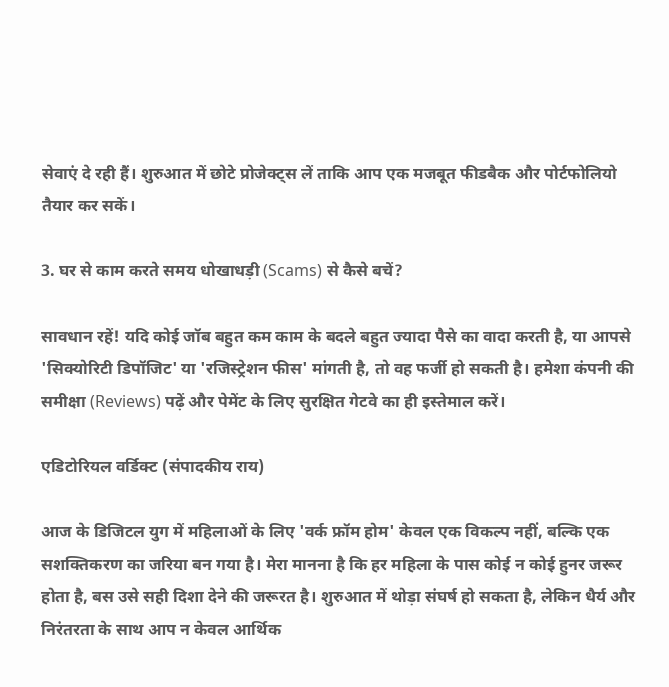सेवाएं दे रही हैं। शुरुआत में छोटे प्रोजेक्ट्स लें ताकि आप एक मजबूत फीडबैक और पोर्टफोलियो तैयार कर सकें।

3. घर से काम करते समय धोखाधड़ी (Scams) से कैसे बचें?

सावधान रहें! यदि कोई जॉब बहुत कम काम के बदले बहुत ज्यादा पैसे का वादा करती है, या आपसे 'सिक्योरिटी डिपॉजिट' या 'रजिस्ट्रेशन फीस' मांगती है, तो वह फर्जी हो सकती है। हमेशा कंपनी की समीक्षा (Reviews) पढ़ें और पेमेंट के लिए सुरक्षित गेटवे का ही इस्तेमाल करें।

एडिटोरियल वर्डिक्ट (संपादकीय राय)

आज के डिजिटल युग में महिलाओं के लिए 'वर्क फ्रॉम होम' केवल एक विकल्प नहीं, बल्कि एक सशक्तिकरण का जरिया बन गया है। मेरा मानना है कि हर महिला के पास कोई न कोई हुनर जरूर होता है, बस उसे सही दिशा देने की जरूरत है। शुरुआत में थोड़ा संघर्ष हो सकता है, लेकिन धैर्य और निरंतरता के साथ आप न केवल आर्थिक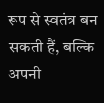रूप से स्वतंत्र बन सकती हैं, बल्कि अपनी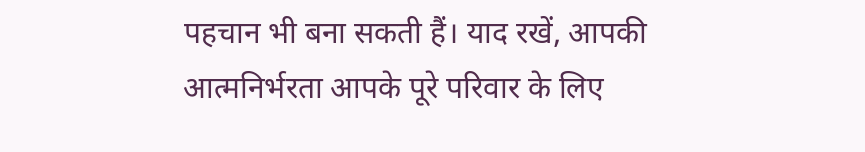पहचान भी बना सकती हैं। याद रखें, आपकी आत्मनिर्भरता आपके पूरे परिवार के लिए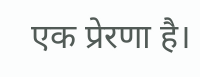एक प्रेरणा है।